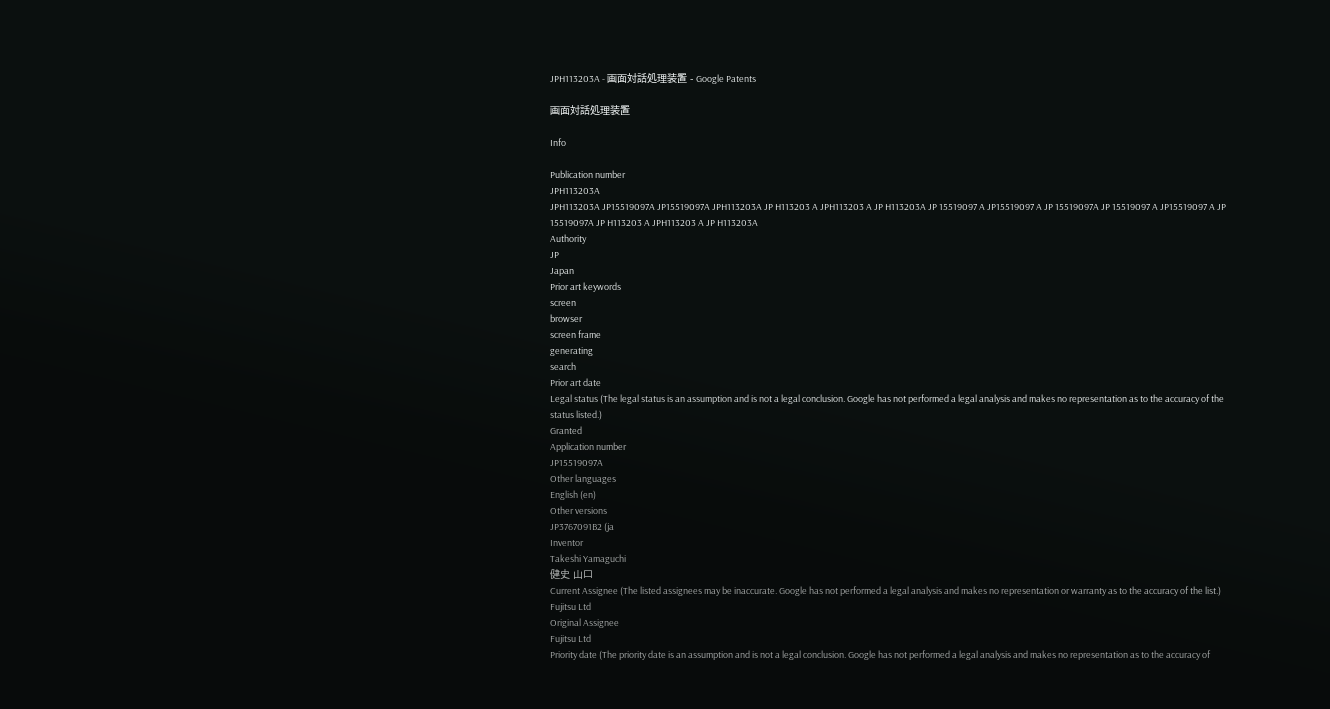JPH113203A - 画面対話処理装置 - Google Patents

画面対話処理装置

Info

Publication number
JPH113203A
JPH113203A JP15519097A JP15519097A JPH113203A JP H113203 A JPH113203 A JP H113203A JP 15519097 A JP15519097 A JP 15519097A JP 15519097 A JP15519097 A JP 15519097A JP H113203 A JPH113203 A JP H113203A
Authority
JP
Japan
Prior art keywords
screen
browser
screen frame
generating
search
Prior art date
Legal status (The legal status is an assumption and is not a legal conclusion. Google has not performed a legal analysis and makes no representation as to the accuracy of the status listed.)
Granted
Application number
JP15519097A
Other languages
English (en)
Other versions
JP3767091B2 (ja
Inventor
Takeshi Yamaguchi
健史 山口
Current Assignee (The listed assignees may be inaccurate. Google has not performed a legal analysis and makes no representation or warranty as to the accuracy of the list.)
Fujitsu Ltd
Original Assignee
Fujitsu Ltd
Priority date (The priority date is an assumption and is not a legal conclusion. Google has not performed a legal analysis and makes no representation as to the accuracy of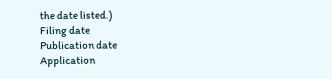the date listed.)
Filing date
Publication date
Application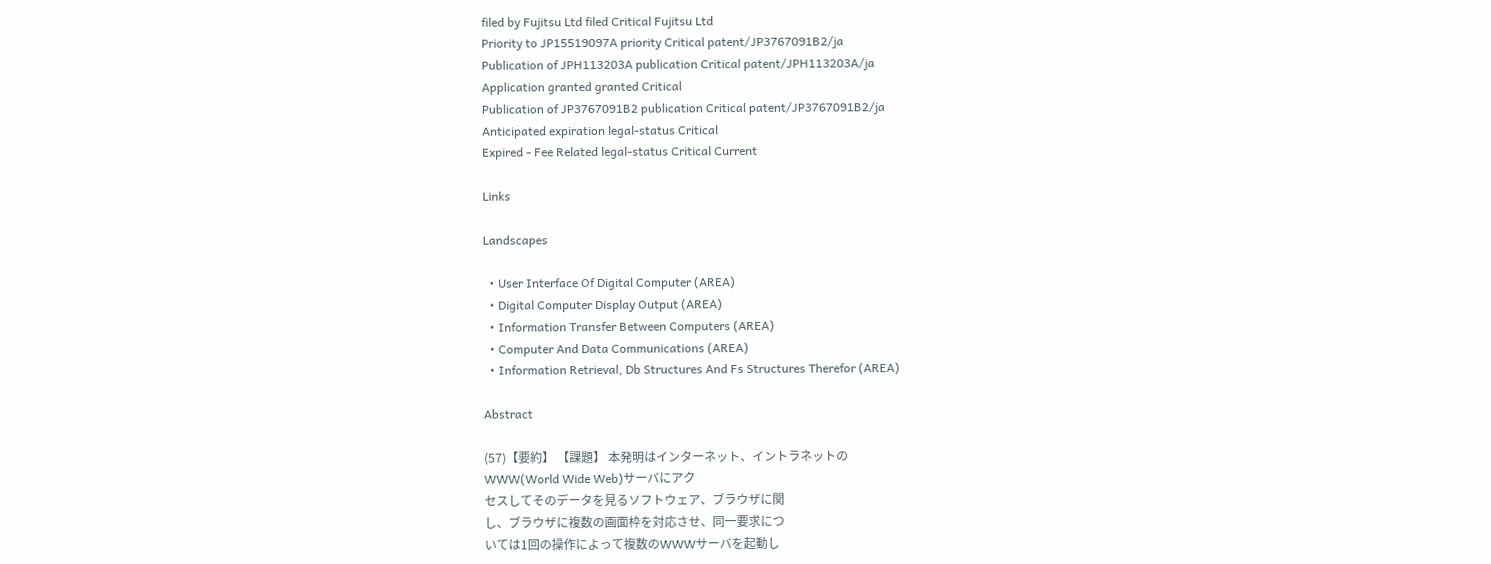filed by Fujitsu Ltd filed Critical Fujitsu Ltd
Priority to JP15519097A priority Critical patent/JP3767091B2/ja
Publication of JPH113203A publication Critical patent/JPH113203A/ja
Application granted granted Critical
Publication of JP3767091B2 publication Critical patent/JP3767091B2/ja
Anticipated expiration legal-status Critical
Expired - Fee Related legal-status Critical Current

Links

Landscapes

  • User Interface Of Digital Computer (AREA)
  • Digital Computer Display Output (AREA)
  • Information Transfer Between Computers (AREA)
  • Computer And Data Communications (AREA)
  • Information Retrieval, Db Structures And Fs Structures Therefor (AREA)

Abstract

(57)【要約】 【課題】 本発明はインターネット、イントラネットの
WWW(World Wide Web)サーバにアク
セスしてそのデータを見るソフトウェア、ブラウザに関
し、ブラウザに複数の画面枠を対応させ、同一要求につ
いては1回の操作によって複数のWWWサーバを起動し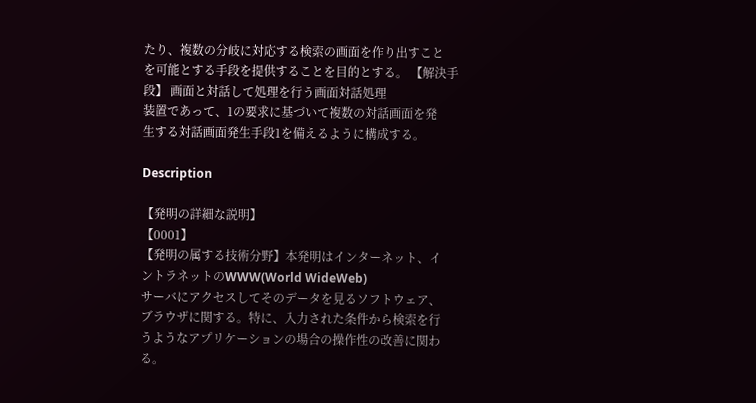たり、複数の分岐に対応する検索の画面を作り出すこと
を可能とする手段を提供することを目的とする。 【解決手段】 画面と対話して処理を行う画面対話処理
装置であって、1の要求に基づいて複数の対話画面を発
生する対話画面発生手段1を備えるように構成する。

Description

【発明の詳細な説明】
【0001】
【発明の属する技術分野】本発明はインターネット、イ
ントラネットのWWW(World WideWeb)
サーバにアクセスしてそのデータを見るソフトウェア、
ブラウザに関する。特に、入力された条件から検索を行
うようなアプリケーションの場合の操作性の改善に関わ
る。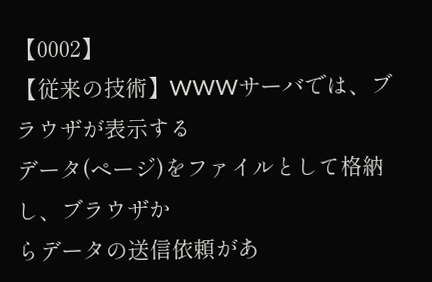【0002】
【従来の技術】WWWサーバでは、ブラウザが表示する
データ(ページ)をファイルとして格納し、ブラウザか
らデータの送信依頼があ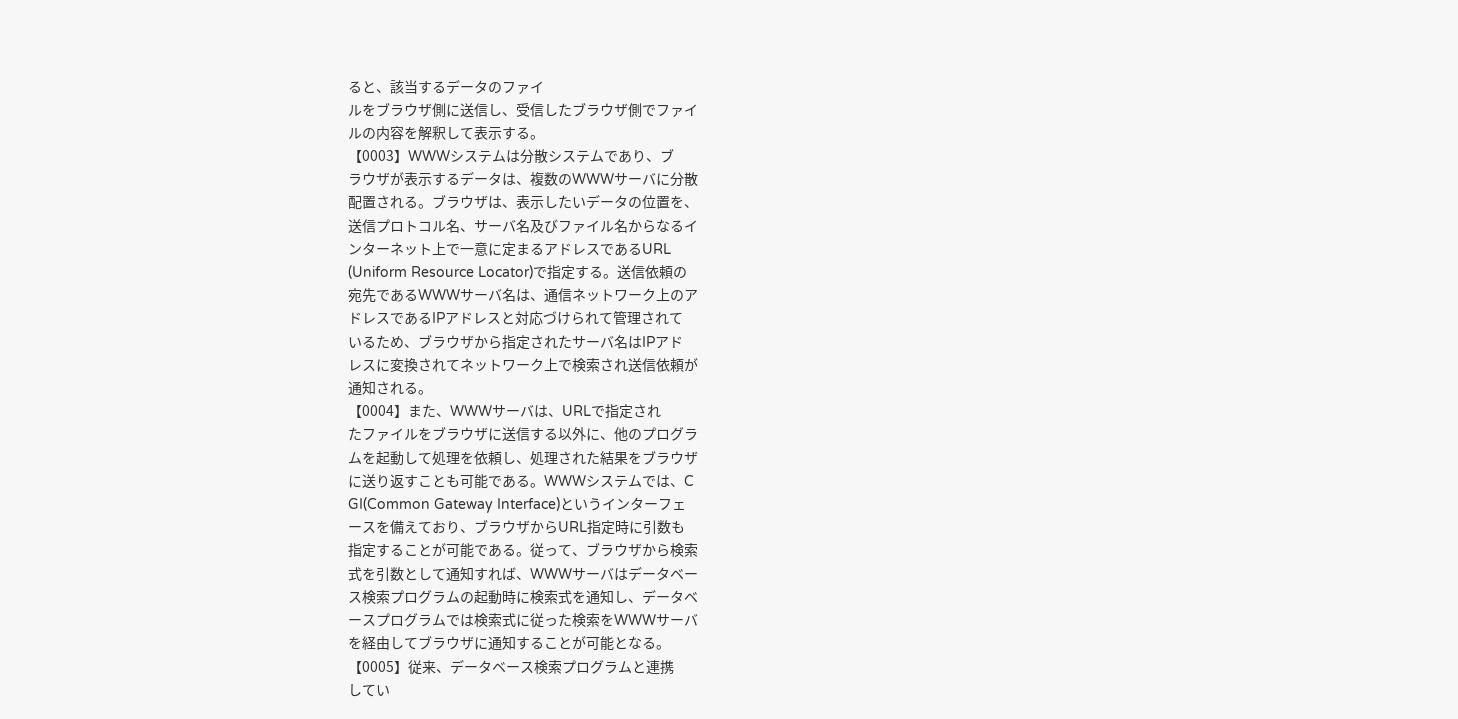ると、該当するデータのファイ
ルをブラウザ側に送信し、受信したブラウザ側でファイ
ルの内容を解釈して表示する。
【0003】WWWシステムは分散システムであり、ブ
ラウザが表示するデータは、複数のWWWサーバに分散
配置される。ブラウザは、表示したいデータの位置を、
送信プロトコル名、サーバ名及びファイル名からなるイ
ンターネット上で一意に定まるアドレスであるURL
(Uniform Resource Locator)で指定する。送信依頼の
宛先であるWWWサーバ名は、通信ネットワーク上のア
ドレスであるIPアドレスと対応づけられて管理されて
いるため、ブラウザから指定されたサーバ名はIPアド
レスに変換されてネットワーク上で検索され送信依頼が
通知される。
【0004】また、WWWサーバは、URLで指定され
たファイルをブラウザに送信する以外に、他のプログラ
ムを起動して処理を依頼し、処理された結果をブラウザ
に送り返すことも可能である。WWWシステムでは、C
GI(Common Gateway Interface)というインターフェ
ースを備えており、ブラウザからURL指定時に引数も
指定することが可能である。従って、ブラウザから検索
式を引数として通知すれば、WWWサーバはデータベー
ス検索プログラムの起動時に検索式を通知し、データベ
ースプログラムでは検索式に従った検索をWWWサーバ
を経由してブラウザに通知することが可能となる。
【0005】従来、データベース検索プログラムと連携
してい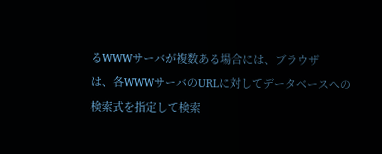るWWWサーバが複数ある場合には、ブラウザ
は、各WWWサーバのURLに対してデータベースへの
検索式を指定して検索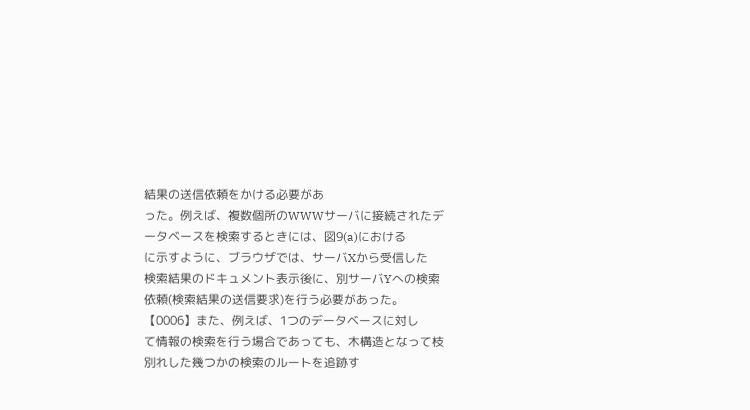結果の送信依頼をかける必要があ
った。例えば、複数個所のWWWサーバに接続されたデ
ータベースを検索するときには、図9(a)における
に示すように、ブラウザでは、サーバXから受信した
検索結果のドキュメント表示後に、別サーバYへの検索
依頼(検索結果の送信要求)を行う必要があった。
【0006】また、例えば、1つのデータベースに対し
て情報の検索を行う場合であっても、木構造となって枝
別れした幾つかの検索のルートを追跡す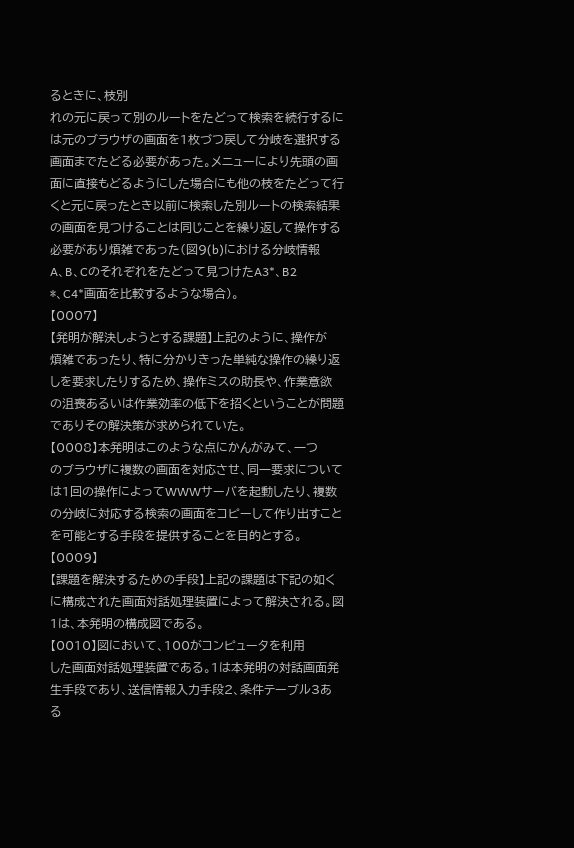るときに、枝別
れの元に戻って別のルートをたどって検索を続行するに
は元のブラウザの画面を1枚づつ戻して分岐を選択する
画面までたどる必要があった。メニューにより先頭の画
面に直接もどるようにした場合にも他の枝をたどって行
くと元に戻ったとき以前に検索した別ルートの検索結果
の画面を見つけることは同じことを繰り返して操作する
必要があり煩雑であった(図9(b)における分岐情報
A、B、Cのそれぞれをたどって見つけたA3*、B2
*、C4*画面を比較するような場合)。
【0007】
【発明が解決しようとする課題】上記のように、操作が
煩雑であったり、特に分かりきった単純な操作の繰り返
しを要求したりするため、操作ミスの助長や、作業意欲
の沮喪あるいは作業効率の低下を招くということが問題
でありその解決策が求められていた。
【0008】本発明はこのような点にかんがみて、一つ
のブラウザに複数の画面を対応させ、同一要求について
は1回の操作によってWWWサーバを起動したり、複数
の分岐に対応する検索の画面をコピーして作り出すこと
を可能とする手段を提供することを目的とする。
【0009】
【課題を解決するための手段】上記の課題は下記の如く
に構成された画面対話処理装置によって解決される。図
1は、本発明の構成図である。
【0010】図において、100がコンピュータを利用
した画面対話処理装置である。1は本発明の対話画面発
生手段であり、送信情報入力手段2、条件テーブル3あ
る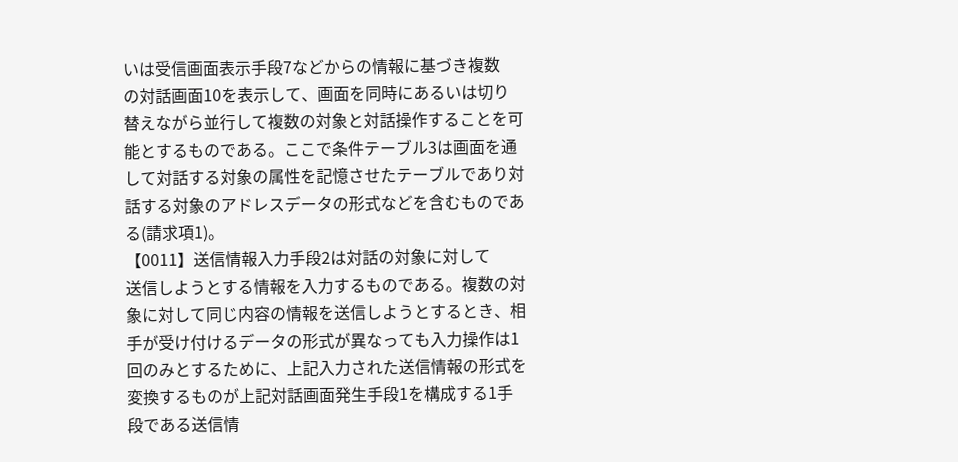いは受信画面表示手段7などからの情報に基づき複数
の対話画面10を表示して、画面を同時にあるいは切り
替えながら並行して複数の対象と対話操作することを可
能とするものである。ここで条件テーブル3は画面を通
して対話する対象の属性を記憶させたテーブルであり対
話する対象のアドレスデータの形式などを含むものであ
る(請求項1)。
【0011】送信情報入力手段2は対話の対象に対して
送信しようとする情報を入力するものである。複数の対
象に対して同じ内容の情報を送信しようとするとき、相
手が受け付けるデータの形式が異なっても入力操作は1
回のみとするために、上記入力された送信情報の形式を
変換するものが上記対話画面発生手段1を構成する1手
段である送信情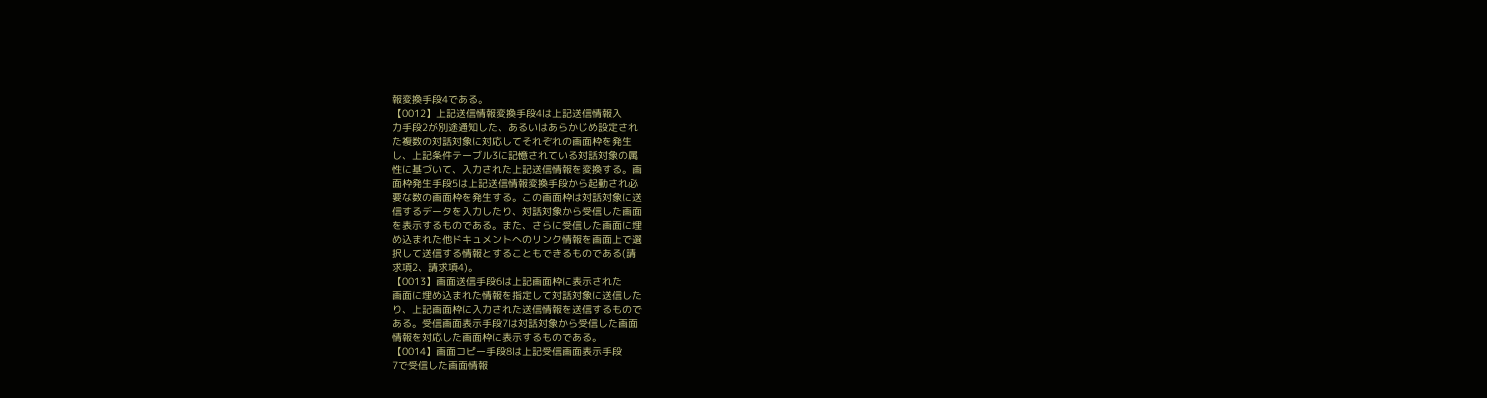報変換手段4である。
【0012】上記送信情報変換手段4は上記送信情報入
力手段2が別途通知した、あるいはあらかじめ設定され
た複数の対話対象に対応してそれぞれの画面枠を発生
し、上記条件テーブル3に記憶されている対話対象の属
性に基づいて、入力された上記送信情報を変換する。画
面枠発生手段5は上記送信情報変換手段から起動され必
要な数の画面枠を発生する。この画面枠は対話対象に送
信するデータを入力したり、対話対象から受信した画面
を表示するものである。また、さらに受信した画面に埋
め込まれた他ドキュメントへのリンク情報を画面上で選
択して送信する情報とすることもできるものである(請
求項2、請求項4)。
【0013】画面送信手段6は上記画面枠に表示された
画面に埋め込まれた情報を指定して対話対象に送信した
り、上記画面枠に入力された送信情報を送信するもので
ある。受信画面表示手段7は対話対象から受信した画面
情報を対応した画面枠に表示するものである。
【0014】画面コピー手段8は上記受信画面表示手段
7で受信した画面情報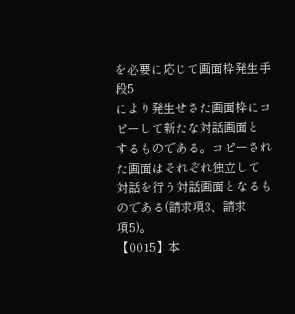を必要に応じて画面枠発生手段5
により発生せさた画面枠にコピーして新たな対話画面と
するものである。コピーされた画面はそれぞれ独立して
対話を行う対話画面となるものである(請求項3、請求
項5)。
【0015】本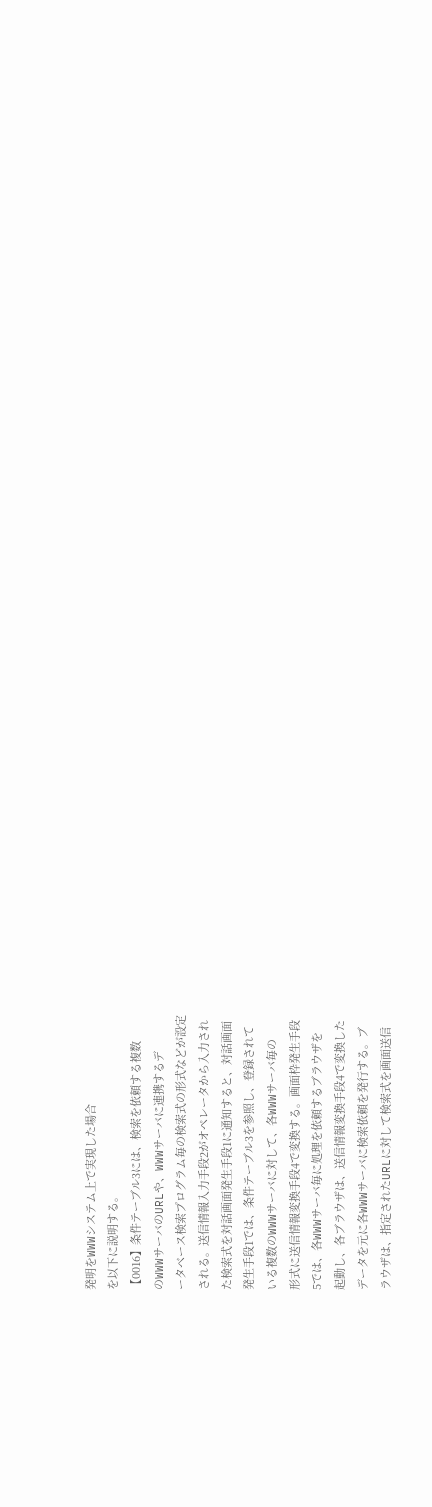発明をWWWシステム上で実現した場合
を以下に説明する。
【0016】条件テーブル3には、検索を依頼する複数
のWWWサーバのURLや、WWWサーバに連携するデ
ータベース検索プログラム毎の検索式の形式などが設定
される。送信情報入力手段2がオペレータから入力され
た検索式を対話画面発生手段1に通知すると、対話画面
発生手段1では、条件テーブル3を参照し、登録されて
いる複数のWWWサーバに対して、各WWWサーバ毎の
形式に送信情報変換手段4で変換する。画面枠発生手段
5では、各WWWサーバ毎に処理を依頼するブラウザを
起動し、各ブラウザは、送信情報変換手段4で変換した
データを元に各WWWサーバに検索依頼を発行する。ブ
ラウザは、指定されたURLに対して検索式を画面送信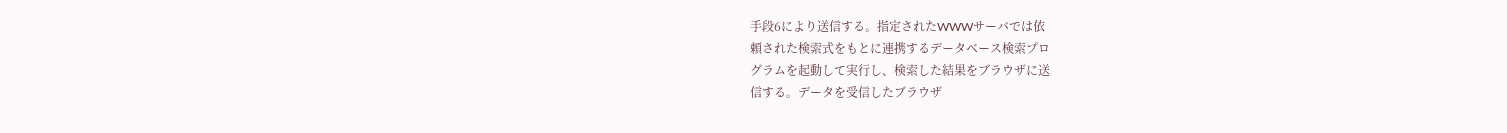手段6により送信する。指定されたWWWサーバでは依
頼された検索式をもとに連携するデータベース検索プロ
グラムを起動して実行し、検索した結果をブラウザに送
信する。データを受信したブラウザ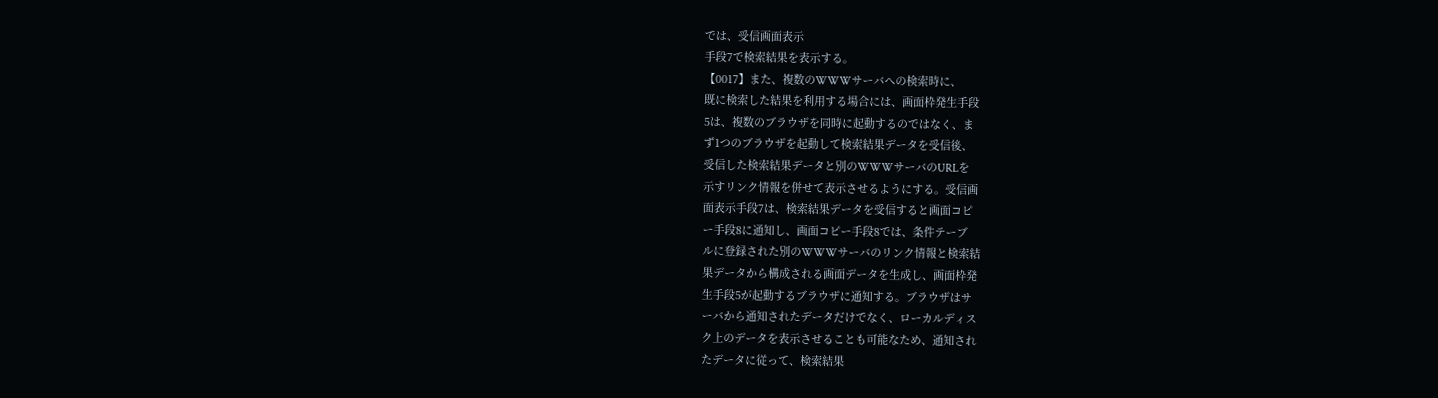では、受信画面表示
手段7で検索結果を表示する。
【0017】また、複数のWWWサーバへの検索時に、
既に検索した結果を利用する場合には、画面枠発生手段
5は、複数のブラウザを同時に起動するのではなく、ま
ず1つのブラウザを起動して検索結果データを受信後、
受信した検索結果データと別のWWWサーバのURLを
示すリンク情報を併せて表示させるようにする。受信画
面表示手段7は、検索結果データを受信すると画面コピ
ー手段8に通知し、画面コピー手段8では、条件テーブ
ルに登録された別のWWWサーバのリンク情報と検索結
果データから構成される画面データを生成し、画面枠発
生手段5が起動するブラウザに通知する。ブラウザはサ
ーバから通知されたデータだけでなく、ローカルディス
ク上のデータを表示させることも可能なため、通知され
たデータに従って、検索結果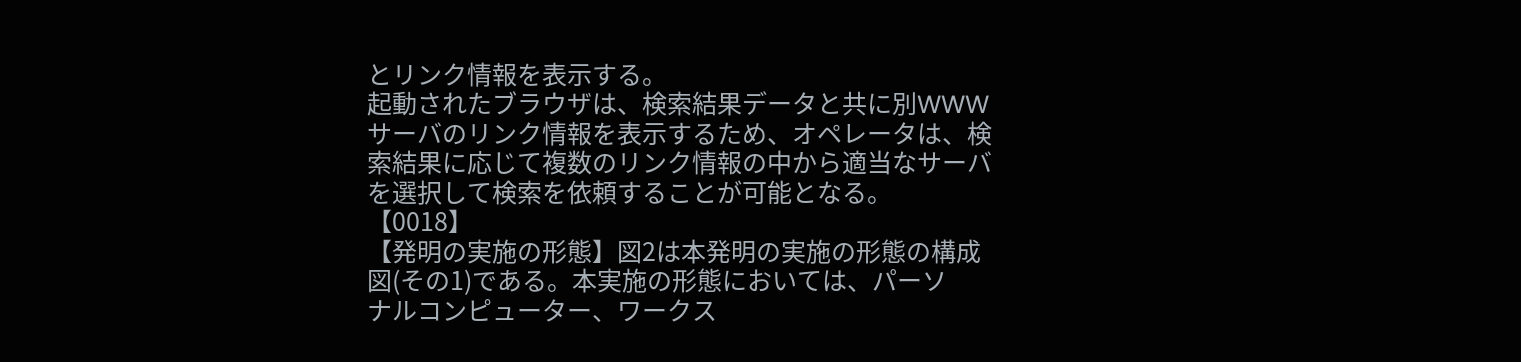とリンク情報を表示する。
起動されたブラウザは、検索結果データと共に別WWW
サーバのリンク情報を表示するため、オペレータは、検
索結果に応じて複数のリンク情報の中から適当なサーバ
を選択して検索を依頼することが可能となる。
【0018】
【発明の実施の形態】図2は本発明の実施の形態の構成
図(その1)である。本実施の形態においては、パーソ
ナルコンピューター、ワークス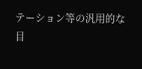テーション等の汎用的な
目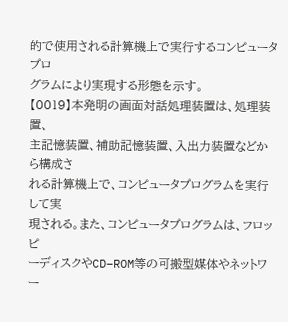的で使用される計算機上で実行するコンピュータプロ
グラムにより実現する形態を示す。
【0019】本発明の画面対話処理装置は、処理装置、
主記憶装置、補助記憶装置、入出力装置などから構成さ
れる計算機上で、コンピュータプログラムを実行して実
現される。また、コンピュータプログラムは、フロッピ
ーディスクやCD−ROM等の可搬型媒体やネットワー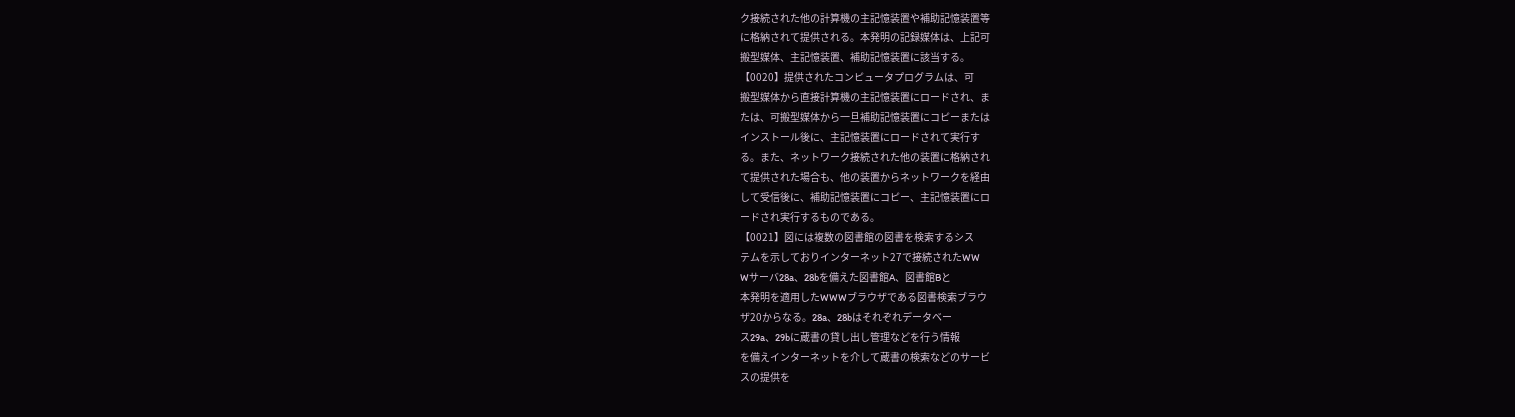ク接続された他の計算機の主記憶装置や補助記憶装置等
に格納されて提供される。本発明の記録媒体は、上記可
搬型媒体、主記憶装置、補助記憶装置に該当する。
【0020】提供されたコンピュータプログラムは、可
搬型媒体から直接計算機の主記憶装置にロードされ、ま
たは、可搬型媒体から一旦補助記憶装置にコピーまたは
インストール後に、主記憶装置にロードされて実行す
る。また、ネットワーク接続された他の装置に格納され
て提供された場合も、他の装置からネットワークを経由
して受信後に、補助記憶装置にコピー、主記憶装置にロ
ードされ実行するものである。
【0021】図には複数の図書館の図書を検索するシス
テムを示しておりインターネット27で接続されたWW
Wサーバ28a、28bを備えた図書館A、図書館Bと
本発明を適用したWWWブラウザである図書検索ブラウ
ザ20からなる。28a、28bはそれぞれデータベー
ス29a、29bに蔵書の貸し出し管理などを行う情報
を備えインターネットを介して蔵書の検索などのサービ
スの提供を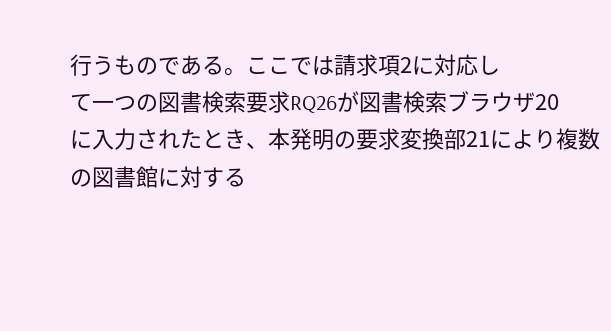行うものである。ここでは請求項2に対応し
て一つの図書検索要求RQ26が図書検索ブラウザ20
に入力されたとき、本発明の要求変換部21により複数
の図書館に対する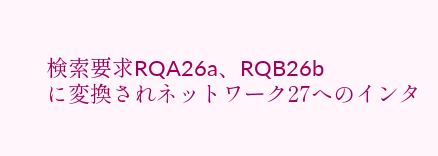検索要求RQA26a、RQB26b
に変換されネットワーク27へのインタ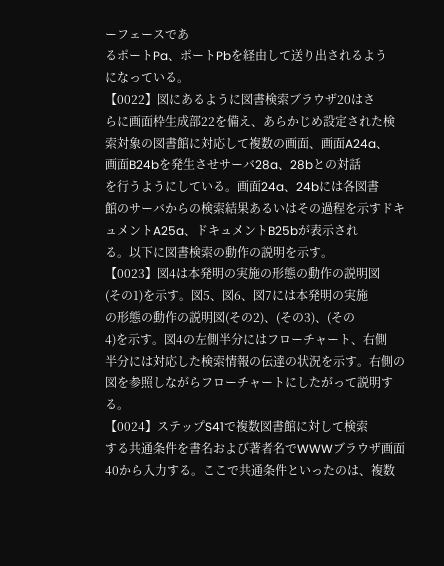ーフェースであ
るポートPa、ポートPbを経由して送り出されるよう
になっている。
【0022】図にあるように図書検索ブラウザ20はさ
らに画面枠生成部22を備え、あらかじめ設定された検
索対象の図書館に対応して複数の画面、画面A24a、
画面B24bを発生させサーバ28a、28bとの対話
を行うようにしている。画面24a、24bには各図書
館のサーバからの検索結果あるいはその過程を示すドキ
ュメントA25a、ドキュメントB25bが表示され
る。以下に図書検索の動作の説明を示す。
【0023】図4は本発明の実施の形態の動作の説明図
(その1)を示す。図5、図6、図7には本発明の実施
の形態の動作の説明図(その2)、(その3)、(その
4)を示す。図4の左側半分にはフローチャート、右側
半分には対応した検索情報の伝達の状況を示す。右側の
図を参照しながらフローチャートにしたがって説明す
る。
【0024】ステップS41で複数図書館に対して検索
する共通条件を書名および著者名でWWWブラウザ画面
40から入力する。ここで共通条件といったのは、複数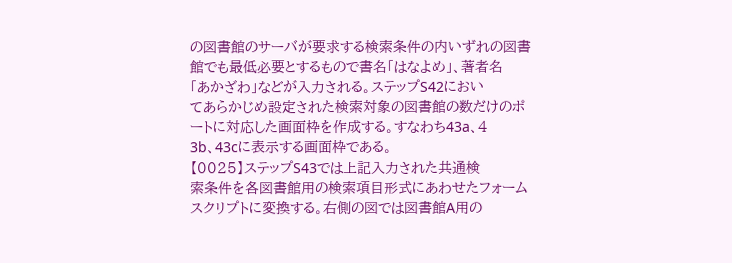の図書館のサーバが要求する検索条件の内いずれの図書
館でも最低必要とするもので書名「はなよめ」、著者名
「あかざわ」などが入力される。ステップS42におい
てあらかじめ設定された検索対象の図書館の数だけのポ
ートに対応した画面枠を作成する。すなわち43a、4
3b、43cに表示する画面枠である。
【0025】ステップS43では上記入力された共通検
索条件を各図書館用の検索項目形式にあわせたフォーム
スクリプトに変換する。右側の図では図書館A用の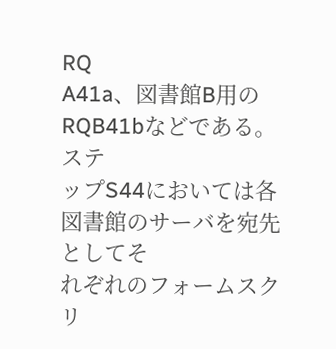RQ
A41a、図書館B用のRQB41bなどである。ステ
ップS44においては各図書館のサーバを宛先としてそ
れぞれのフォームスクリ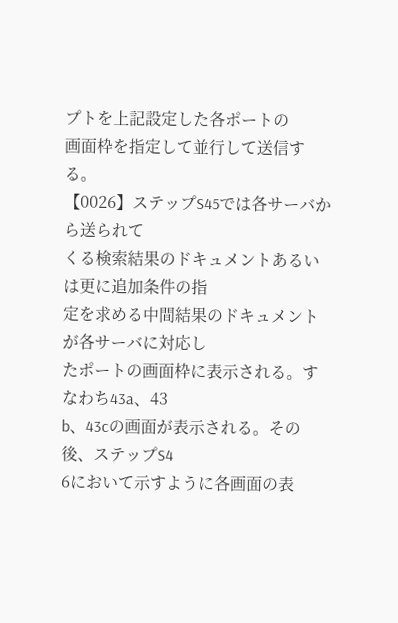プトを上記設定した各ポートの
画面枠を指定して並行して送信する。
【0026】ステップS45では各サーバから送られて
くる検索結果のドキュメントあるいは更に追加条件の指
定を求める中間結果のドキュメントが各サーバに対応し
たポートの画面枠に表示される。すなわち43a、43
b、43cの画面が表示される。その後、ステップS4
6において示すように各画面の表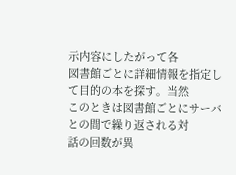示内容にしたがって各
図書館ごとに詳細情報を指定して目的の本を探す。当然
このときは図書館ごとにサーバとの間で繰り返される対
話の回数が異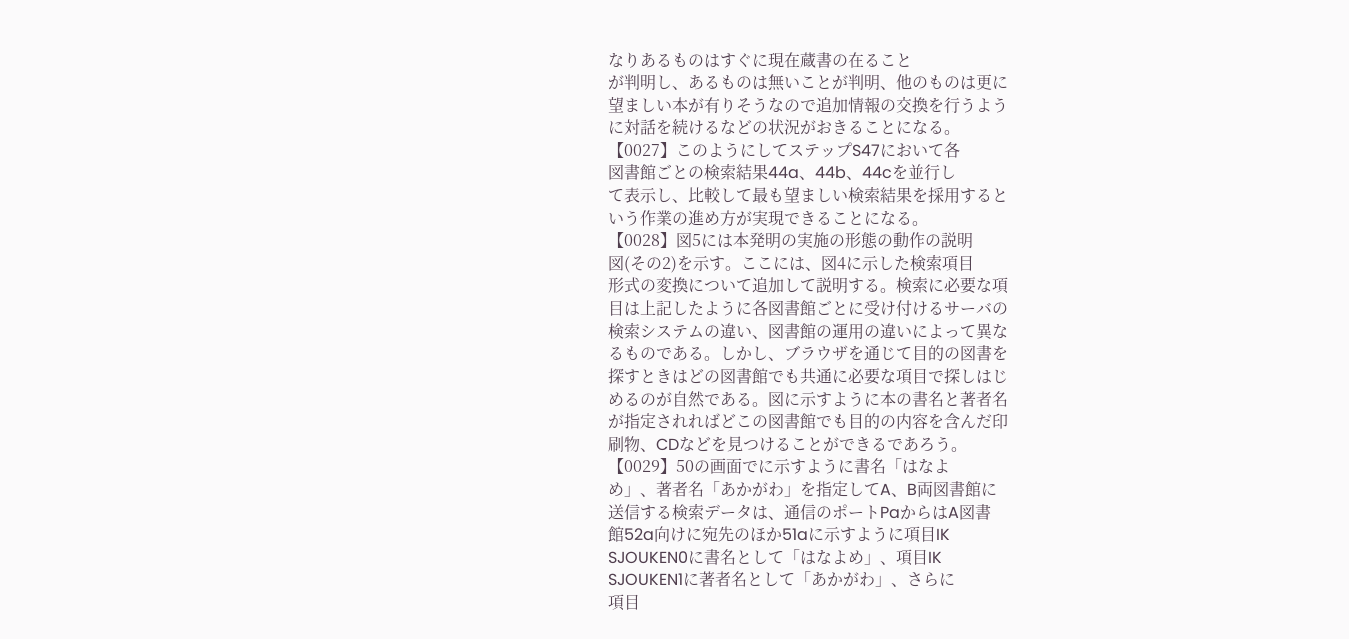なりあるものはすぐに現在蔵書の在ること
が判明し、あるものは無いことが判明、他のものは更に
望ましい本が有りそうなので追加情報の交換を行うよう
に対話を続けるなどの状況がおきることになる。
【0027】このようにしてステップS47において各
図書館ごとの検索結果44a、44b、44cを並行し
て表示し、比較して最も望ましい検索結果を採用すると
いう作業の進め方が実現できることになる。
【0028】図5には本発明の実施の形態の動作の説明
図(その2)を示す。ここには、図4に示した検索項目
形式の変換について追加して説明する。検索に必要な項
目は上記したように各図書館ごとに受け付けるサーバの
検索システムの違い、図書館の運用の違いによって異な
るものである。しかし、ブラウザを通じて目的の図書を
探すときはどの図書館でも共通に必要な項目で探しはじ
めるのが自然である。図に示すように本の書名と著者名
が指定されればどこの図書館でも目的の内容を含んだ印
刷物、CDなどを見つけることができるであろう。
【0029】50の画面でに示すように書名「はなよ
め」、著者名「あかがわ」を指定してA、B両図書館に
送信する検索データは、通信のポートPaからはA図書
館52a向けに宛先のほか51aに示すように項目IK
SJOUKEN0に書名として「はなよめ」、項目IK
SJOUKEN1に著者名として「あかがわ」、さらに
項目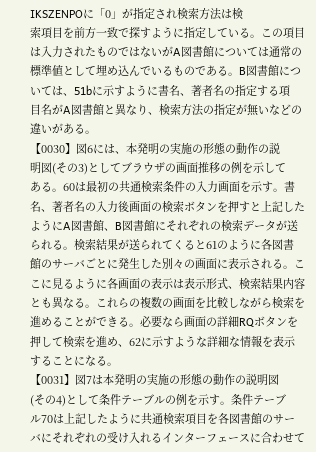IKSZENPOに「0」が指定され検索方法は検
索項目を前方一致で探すように指定している。この項目
は入力されたものではないがA図書館については通常の
標準値として埋め込んでいるものである。B図書館につ
いては、51bに示すように書名、著者名の指定する項
目名がA図書館と異なり、検索方法の指定が無いなどの
違いがある。
【0030】図6には、本発明の実施の形態の動作の説
明図(その3)としてブラウザの画面推移の例を示して
ある。60は最初の共通検索条件の入力画面を示す。書
名、著者名の入力後画面の検索ボタンを押すと上記した
ようにA図書館、B図書館にそれぞれの検索データが送
られる。検索結果が送られてくると61のように各図書
館のサーバごとに発生した別々の画面に表示される。こ
こに見るように各画面の表示は表示形式、検索結果内容
とも異なる。これらの複数の画面を比較しながら検索を
進めることができる。必要なら画面の詳細RQボタンを
押して検索を進め、62に示すような詳細な情報を表示
することになる。
【0031】図7は本発明の実施の形態の動作の説明図
(その4)として条件テーブルの例を示す。条件テーブ
ル70は上記したように共通検索項目を各図書館のサー
バにそれぞれの受け入れるインターフェースに合わせて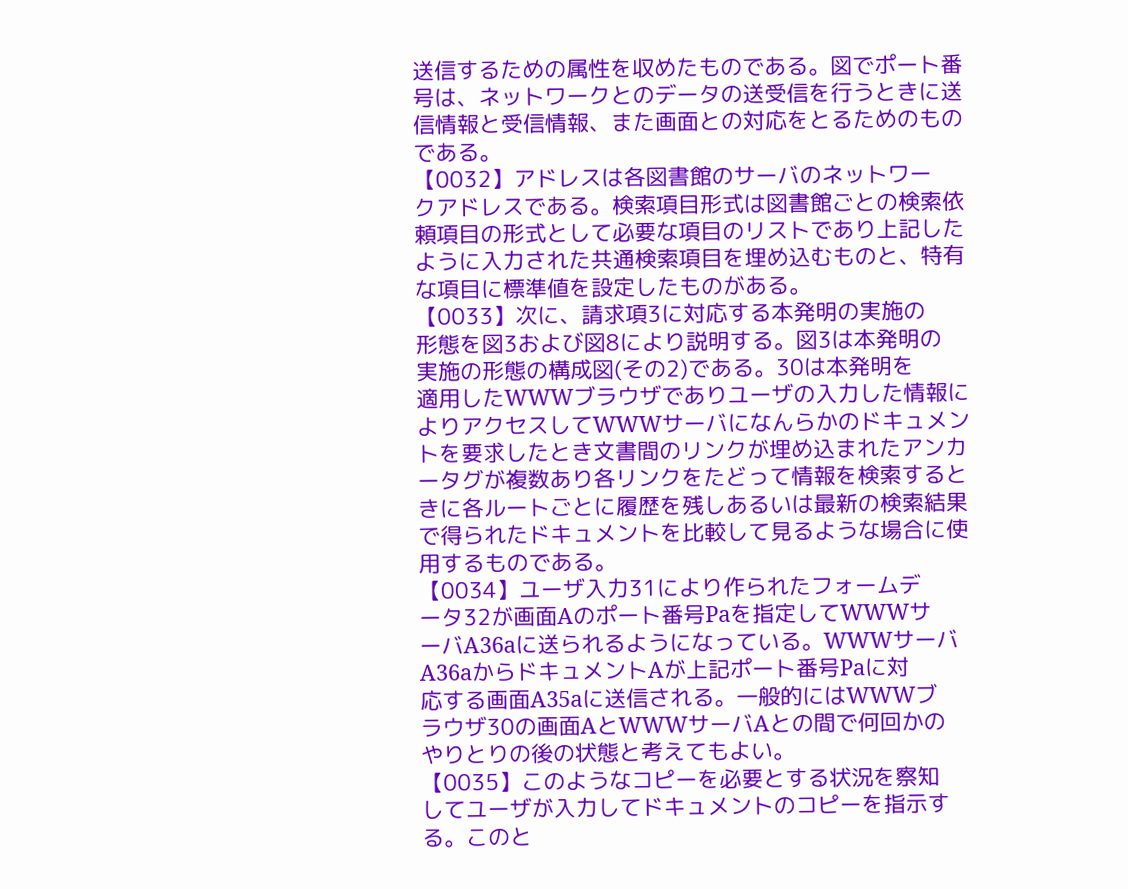送信するための属性を収めたものである。図でポート番
号は、ネットワークとのデータの送受信を行うときに送
信情報と受信情報、また画面との対応をとるためのもの
である。
【0032】アドレスは各図書館のサーバのネットワー
クアドレスである。検索項目形式は図書館ごとの検索依
頼項目の形式として必要な項目のリストであり上記した
ように入力された共通検索項目を埋め込むものと、特有
な項目に標準値を設定したものがある。
【0033】次に、請求項3に対応する本発明の実施の
形態を図3および図8により説明する。図3は本発明の
実施の形態の構成図(その2)である。30は本発明を
適用したWWWブラウザでありユーザの入力した情報に
よりアクセスしてWWWサーバになんらかのドキュメン
トを要求したとき文書間のリンクが埋め込まれたアンカ
ータグが複数あり各リンクをたどって情報を検索すると
きに各ルートごとに履歴を残しあるいは最新の検索結果
で得られたドキュメントを比較して見るような場合に使
用するものである。
【0034】ユーザ入力31により作られたフォームデ
ータ32が画面Aのポート番号Paを指定してWWWサ
ーバA36aに送られるようになっている。WWWサーバ
A36aからドキュメントAが上記ポート番号Paに対
応する画面A35aに送信される。一般的にはWWWブ
ラウザ30の画面AとWWWサーバAとの間で何回かの
やりとりの後の状態と考えてもよい。
【0035】このようなコピーを必要とする状況を察知
してユーザが入力してドキュメントのコピーを指示す
る。このと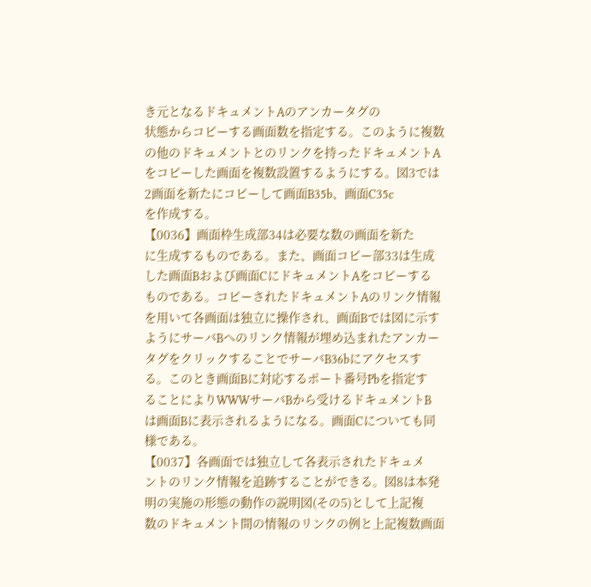き元となるドキュメントAのアンカータグの
状態からコピーする画面数を指定する。このように複数
の他のドキュメントとのリンクを持ったドキュメントA
をコピーした画面を複数設置するようにする。図3では
2画面を新たにコピーして画面B35b、画面C35c
を作成する。
【0036】画面枠生成部34は必要な数の画面を新た
に生成するものである。また、画面コピー部33は生成
した画面Bおよび画面CにドキュメントAをコピーする
ものである。コピーされたドキュメントAのリンク情報
を用いて各画面は独立に操作され、画面Bでは図に示す
ようにサーバBへのリンク情報が埋め込まれたアンカー
タグをクリックすることでサーバB36bにアクセスす
る。このとき画面Bに対応するポート番号Pbを指定す
ることによりWWWサーバBから受けるドキュメントB
は画面Bに表示されるようになる。画面Cについても同
様である。
【0037】各画面では独立して各表示されたドキュメ
ントのリンク情報を追跡することができる。図8は本発
明の実施の形態の動作の説明図(その5)として上記複
数のドキュメント間の情報のリンクの例と上記複数画面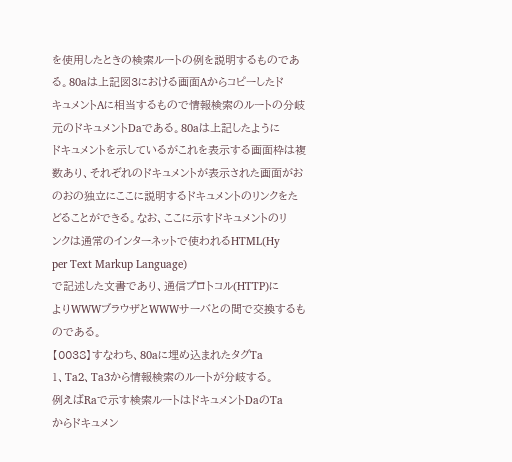を使用したときの検索ルートの例を説明するものであ
る。80aは上記図3における画面Aからコピーしたド
キュメントAに相当するもので情報検索のルートの分岐
元のドキュメントDaである。80aは上記したように
ドキュメントを示しているがこれを表示する画面枠は複
数あり、それぞれのドキュメントが表示された画面がお
のおの独立にここに説明するドキュメントのリンクをた
どることができる。なお、ここに示すドキュメントのリ
ンクは通常のインターネットで使われるHTML(Hy
per Text Markup Language)
で記述した文書であり、通信プロトコル(HTTP)に
よりWWWブラウザとWWWサーバとの間で交換するも
のである。
【0038】すなわち、80aに埋め込まれたタグTa
1、Ta2、Ta3から情報検索のルートが分岐する。
例えばRaで示す検索ルートはドキュメントDaのTa
からドキュメン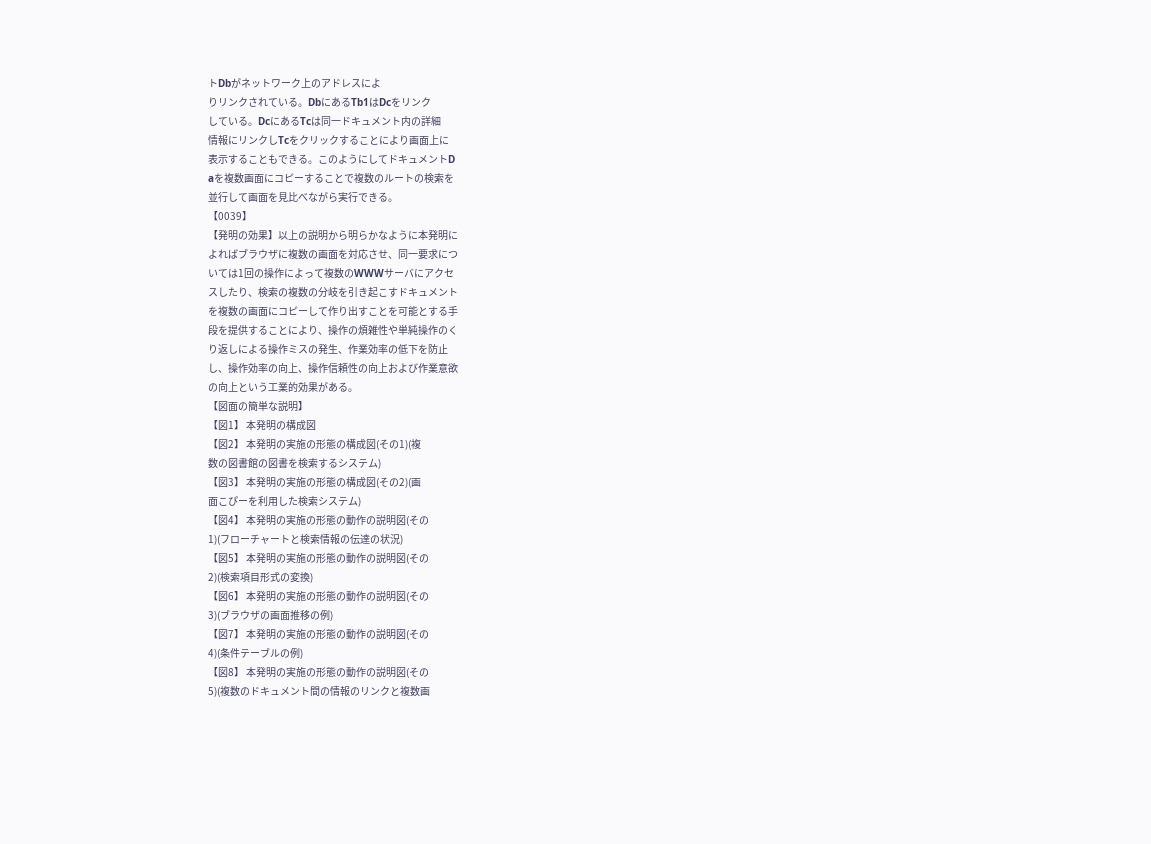トDbがネットワーク上のアドレスによ
りリンクされている。DbにあるTb1はDcをリンク
している。DcにあるTcは同一ドキュメント内の詳細
情報にリンクしTcをクリックすることにより画面上に
表示することもできる。このようにしてドキュメントD
aを複数画面にコピーすることで複数のルートの検索を
並行して画面を見比べながら実行できる。
【0039】
【発明の効果】以上の説明から明らかなように本発明に
よればブラウザに複数の画面を対応させ、同一要求につ
いては1回の操作によって複数のWWWサーバにアクセ
スしたり、検索の複数の分岐を引き起こすドキュメント
を複数の画面にコピーして作り出すことを可能とする手
段を提供することにより、操作の煩雑性や単純操作のく
り返しによる操作ミスの発生、作業効率の低下を防止
し、操作効率の向上、操作信頼性の向上および作業意欲
の向上という工業的効果がある。
【図面の簡単な説明】
【図1】 本発明の構成図
【図2】 本発明の実施の形態の構成図(その1)(複
数の図書館の図書を検索するシステム)
【図3】 本発明の実施の形態の構成図(その2)(画
面こぴーを利用した検索システム)
【図4】 本発明の実施の形態の動作の説明図(その
1)(フローチャートと検索情報の伝達の状況)
【図5】 本発明の実施の形態の動作の説明図(その
2)(検索項目形式の変換)
【図6】 本発明の実施の形態の動作の説明図(その
3)(ブラウザの画面推移の例)
【図7】 本発明の実施の形態の動作の説明図(その
4)(条件テーブルの例)
【図8】 本発明の実施の形態の動作の説明図(その
5)(複数のドキュメント間の情報のリンクと複数画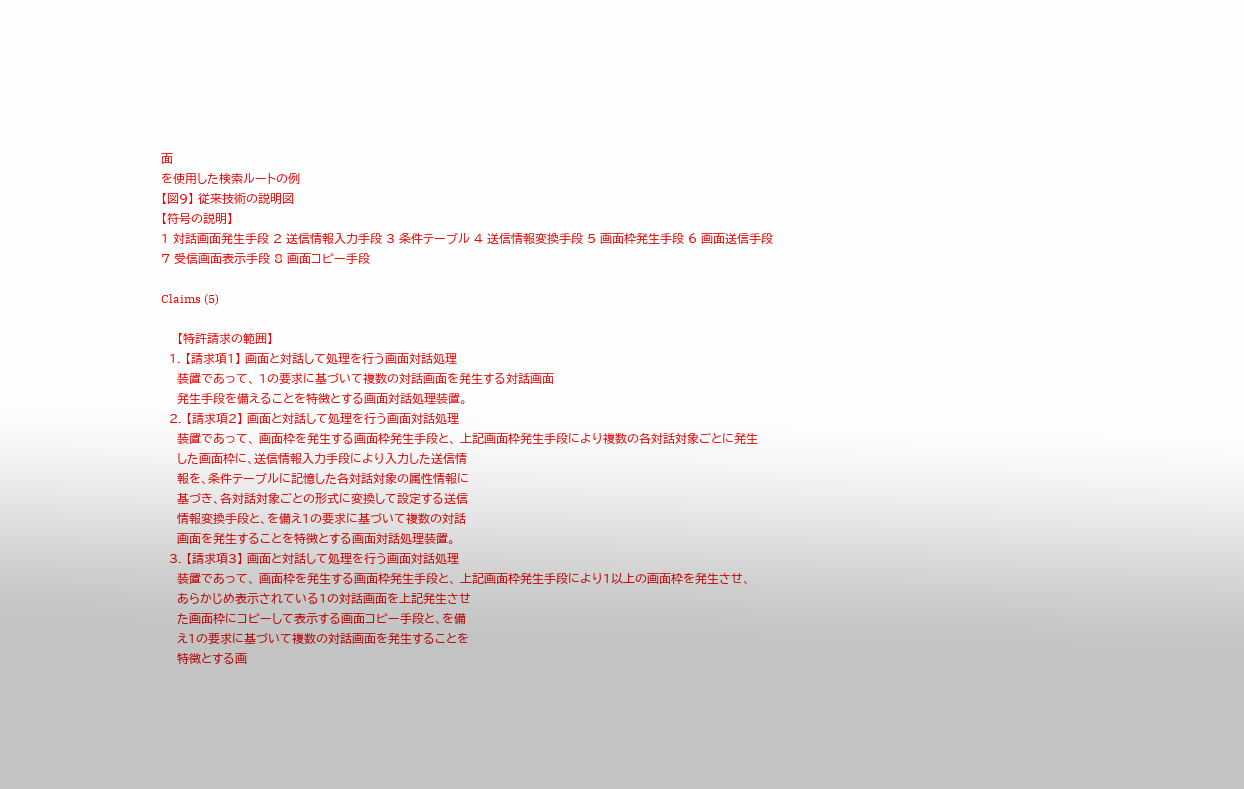面
を使用した検索ルートの例
【図9】 従来技術の説明図
【符号の説明】
1 対話画面発生手段 2 送信情報入力手段 3 条件テーブル 4 送信情報変換手段 5 画面枠発生手段 6 画面送信手段 7 受信画面表示手段 8 画面コピー手段

Claims (5)

    【特許請求の範囲】
  1. 【請求項1】 画面と対話して処理を行う画面対話処理
    装置であって、 1の要求に基づいて複数の対話画面を発生する対話画面
    発生手段を備えることを特徴とする画面対話処理装置。
  2. 【請求項2】 画面と対話して処理を行う画面対話処理
    装置であって、 画面枠を発生する画面枠発生手段と、 上記画面枠発生手段により複数の各対話対象ごとに発生
    した画面枠に、送信情報入力手段により入力した送信情
    報を、条件テーブルに記憶した各対話対象の属性情報に
    基づき、各対話対象ごとの形式に変換して設定する送信
    情報変換手段と、を備え1の要求に基づいて複数の対話
    画面を発生することを特徴とする画面対話処理装置。
  3. 【請求項3】 画面と対話して処理を行う画面対話処理
    装置であって、 画面枠を発生する画面枠発生手段と、 上記画面枠発生手段により1以上の画面枠を発生させ、
    あらかじめ表示されている1の対話画面を上記発生させ
    た画面枠にコピーして表示する画面コピー手段と、を備
    え1の要求に基づいて複数の対話画面を発生することを
    特徴とする画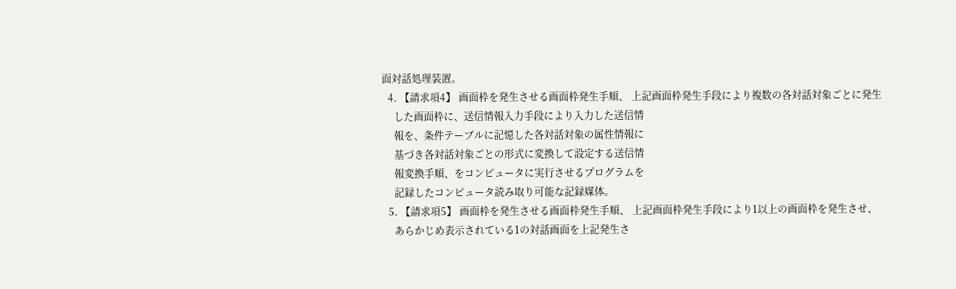面対話処理装置。
  4. 【請求項4】 画面枠を発生させる画面枠発生手順、 上記画面枠発生手段により複数の各対話対象ごとに発生
    した画面枠に、送信情報入力手段により入力した送信情
    報を、条件テーブルに記憶した各対話対象の属性情報に
    基づき各対話対象ごとの形式に変換して設定する送信情
    報変換手順、をコンピュータに実行させるプログラムを
    記録したコンピュータ読み取り可能な記録媒体。
  5. 【請求項5】 画面枠を発生させる画面枠発生手順、 上記画面枠発生手段により1以上の画面枠を発生させ、
    あらかじめ表示されている1の対話画面を上記発生さ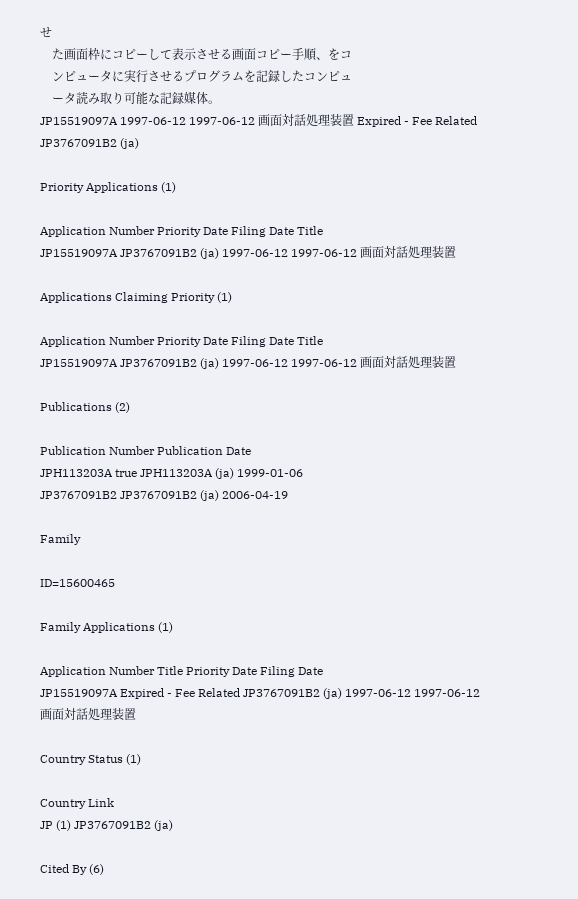せ
    た画面枠にコピーして表示させる画面コピー手順、をコ
    ンピュータに実行させるプログラムを記録したコンピュ
    ータ読み取り可能な記録媒体。
JP15519097A 1997-06-12 1997-06-12 画面対話処理装置 Expired - Fee Related JP3767091B2 (ja)

Priority Applications (1)

Application Number Priority Date Filing Date Title
JP15519097A JP3767091B2 (ja) 1997-06-12 1997-06-12 画面対話処理装置

Applications Claiming Priority (1)

Application Number Priority Date Filing Date Title
JP15519097A JP3767091B2 (ja) 1997-06-12 1997-06-12 画面対話処理装置

Publications (2)

Publication Number Publication Date
JPH113203A true JPH113203A (ja) 1999-01-06
JP3767091B2 JP3767091B2 (ja) 2006-04-19

Family

ID=15600465

Family Applications (1)

Application Number Title Priority Date Filing Date
JP15519097A Expired - Fee Related JP3767091B2 (ja) 1997-06-12 1997-06-12 画面対話処理装置

Country Status (1)

Country Link
JP (1) JP3767091B2 (ja)

Cited By (6)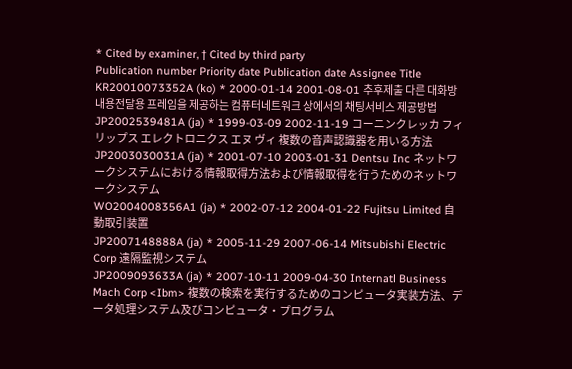* Cited by examiner, † Cited by third party
Publication number Priority date Publication date Assignee Title
KR20010073352A (ko) * 2000-01-14 2001-08-01 추후제출 다른 대화방 내용전달용 프레임을 제공하는 컴퓨터네트워크 상에서의 채팅서비스 제공방법
JP2002539481A (ja) * 1999-03-09 2002-11-19 コーニンクレッカ フィリップス エレクトロニクス エヌ ヴィ 複数の音声認識器を用いる方法
JP2003030031A (ja) * 2001-07-10 2003-01-31 Dentsu Inc ネットワークシステムにおける情報取得方法および情報取得を行うためのネットワークシステム
WO2004008356A1 (ja) * 2002-07-12 2004-01-22 Fujitsu Limited 自動取引装置
JP2007148888A (ja) * 2005-11-29 2007-06-14 Mitsubishi Electric Corp 遠隔監視システム
JP2009093633A (ja) * 2007-10-11 2009-04-30 Internatl Business Mach Corp <Ibm> 複数の検索を実行するためのコンピュータ実装方法、データ処理システム及びコンピュータ・プログラム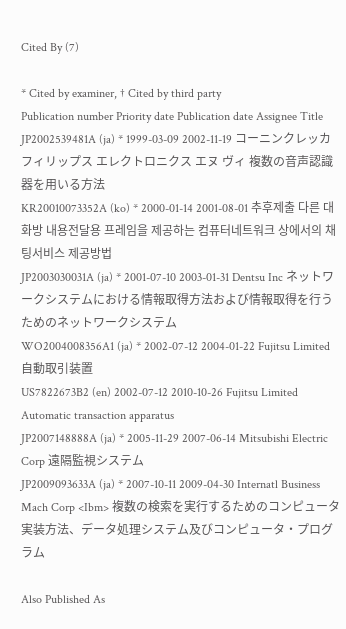Cited By (7)

* Cited by examiner, † Cited by third party
Publication number Priority date Publication date Assignee Title
JP2002539481A (ja) * 1999-03-09 2002-11-19 コーニンクレッカ フィリップス エレクトロニクス エヌ ヴィ 複数の音声認識器を用いる方法
KR20010073352A (ko) * 2000-01-14 2001-08-01 추후제출 다른 대화방 내용전달용 프레임을 제공하는 컴퓨터네트워크 상에서의 채팅서비스 제공방법
JP2003030031A (ja) * 2001-07-10 2003-01-31 Dentsu Inc ネットワークシステムにおける情報取得方法および情報取得を行うためのネットワークシステム
WO2004008356A1 (ja) * 2002-07-12 2004-01-22 Fujitsu Limited 自動取引装置
US7822673B2 (en) 2002-07-12 2010-10-26 Fujitsu Limited Automatic transaction apparatus
JP2007148888A (ja) * 2005-11-29 2007-06-14 Mitsubishi Electric Corp 遠隔監視システム
JP2009093633A (ja) * 2007-10-11 2009-04-30 Internatl Business Mach Corp <Ibm> 複数の検索を実行するためのコンピュータ実装方法、データ処理システム及びコンピュータ・プログラム

Also Published As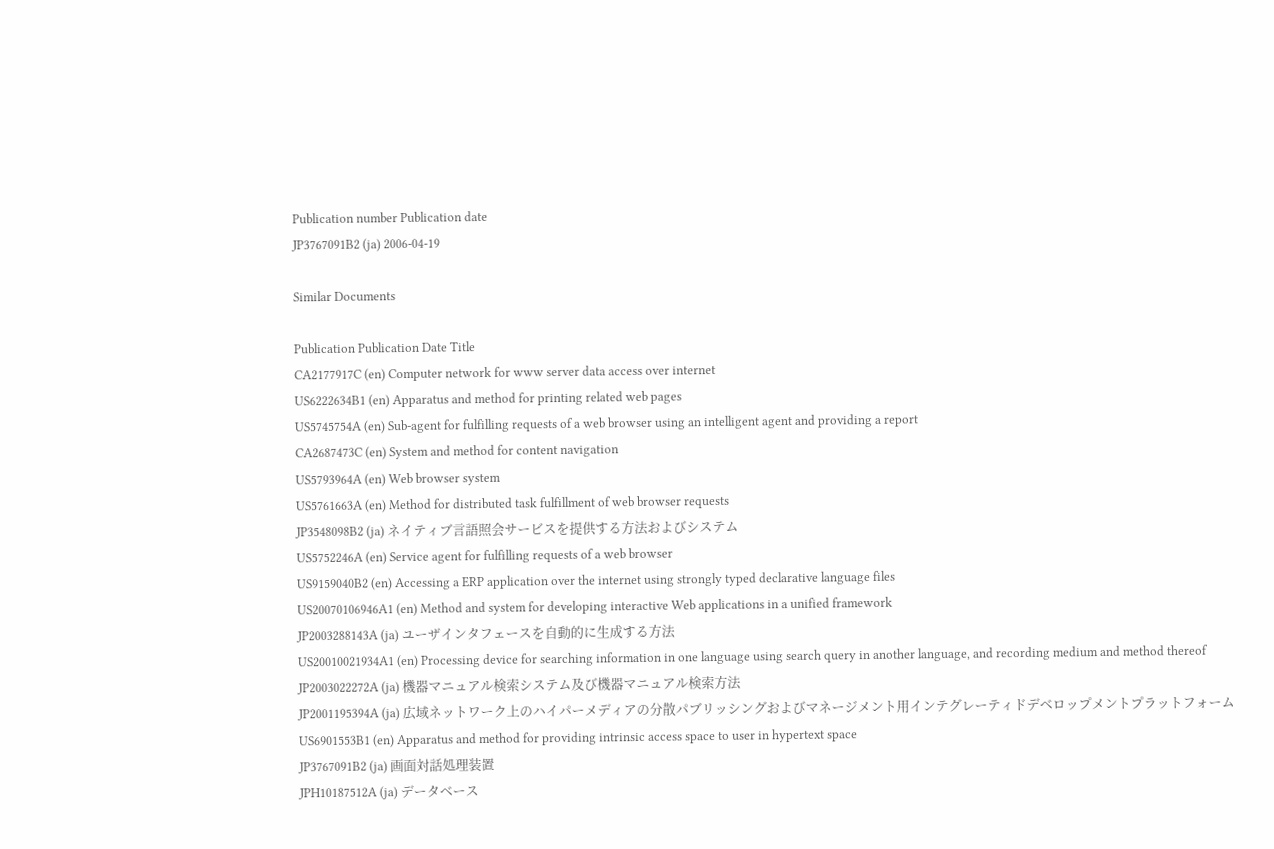Publication number Publication date
JP3767091B2 (ja) 2006-04-19

Similar Documents

Publication Publication Date Title
CA2177917C (en) Computer network for www server data access over internet
US6222634B1 (en) Apparatus and method for printing related web pages
US5745754A (en) Sub-agent for fulfilling requests of a web browser using an intelligent agent and providing a report
CA2687473C (en) System and method for content navigation
US5793964A (en) Web browser system
US5761663A (en) Method for distributed task fulfillment of web browser requests
JP3548098B2 (ja) ネイティブ言語照会サービスを提供する方法およびシステム
US5752246A (en) Service agent for fulfilling requests of a web browser
US9159040B2 (en) Accessing a ERP application over the internet using strongly typed declarative language files
US20070106946A1 (en) Method and system for developing interactive Web applications in a unified framework
JP2003288143A (ja) ユーザインタフェースを自動的に生成する方法
US20010021934A1 (en) Processing device for searching information in one language using search query in another language, and recording medium and method thereof
JP2003022272A (ja) 機器マニュアル検索システム及び機器マニュアル検索方法
JP2001195394A (ja) 広域ネットワーク上のハイパーメディアの分散パブリッシングおよびマネージメント用インテグレーティドデベロップメントプラットフォーム
US6901553B1 (en) Apparatus and method for providing intrinsic access space to user in hypertext space
JP3767091B2 (ja) 画面対話処理装置
JPH10187512A (ja) データベース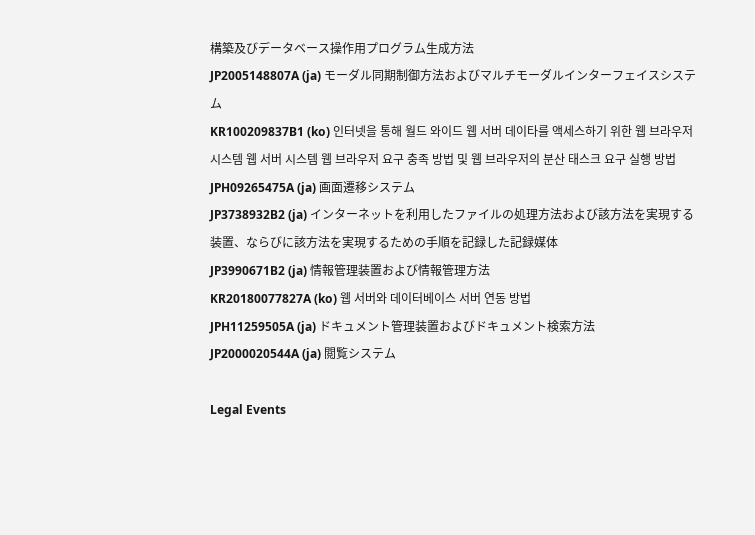構築及びデータベース操作用プログラム生成方法
JP2005148807A (ja) モーダル同期制御方法およびマルチモーダルインターフェイスシステム
KR100209837B1 (ko) 인터넷을 통해 월드 와이드 웹 서버 데이타를 액세스하기 위한 웹 브라우저 시스템 웹 서버 시스템 웹 브라우저 요구 충족 방법 및 웹 브라우저의 분산 태스크 요구 실행 방법
JPH09265475A (ja) 画面遷移システム
JP3738932B2 (ja) インターネットを利用したファイルの処理方法および該方法を実現する装置、ならびに該方法を実現するための手順を記録した記録媒体
JP3990671B2 (ja) 情報管理装置および情報管理方法
KR20180077827A (ko) 웹 서버와 데이터베이스 서버 연동 방법
JPH11259505A (ja) ドキュメント管理装置およびドキュメント検索方法
JP2000020544A (ja) 閲覧システム

Legal Events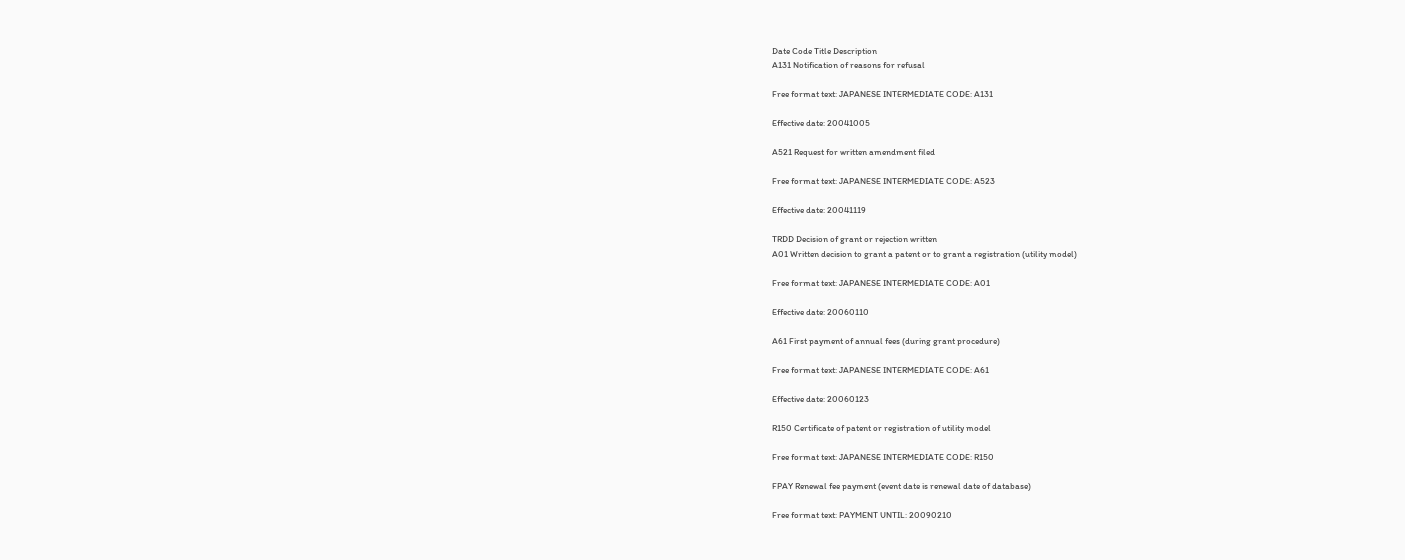Date Code Title Description
A131 Notification of reasons for refusal

Free format text: JAPANESE INTERMEDIATE CODE: A131

Effective date: 20041005

A521 Request for written amendment filed

Free format text: JAPANESE INTERMEDIATE CODE: A523

Effective date: 20041119

TRDD Decision of grant or rejection written
A01 Written decision to grant a patent or to grant a registration (utility model)

Free format text: JAPANESE INTERMEDIATE CODE: A01

Effective date: 20060110

A61 First payment of annual fees (during grant procedure)

Free format text: JAPANESE INTERMEDIATE CODE: A61

Effective date: 20060123

R150 Certificate of patent or registration of utility model

Free format text: JAPANESE INTERMEDIATE CODE: R150

FPAY Renewal fee payment (event date is renewal date of database)

Free format text: PAYMENT UNTIL: 20090210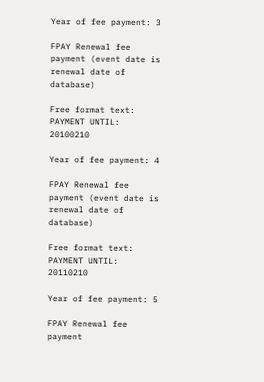Year of fee payment: 3

FPAY Renewal fee payment (event date is renewal date of database)

Free format text: PAYMENT UNTIL: 20100210

Year of fee payment: 4

FPAY Renewal fee payment (event date is renewal date of database)

Free format text: PAYMENT UNTIL: 20110210

Year of fee payment: 5

FPAY Renewal fee payment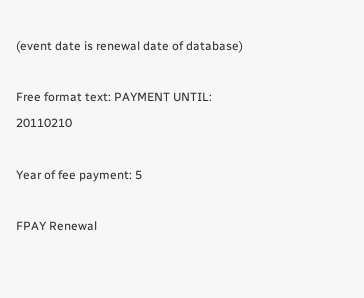(event date is renewal date of database)

Free format text: PAYMENT UNTIL: 20110210

Year of fee payment: 5

FPAY Renewal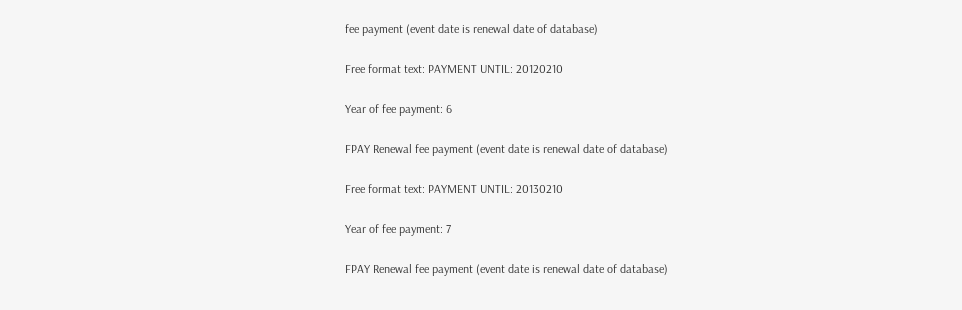fee payment (event date is renewal date of database)

Free format text: PAYMENT UNTIL: 20120210

Year of fee payment: 6

FPAY Renewal fee payment (event date is renewal date of database)

Free format text: PAYMENT UNTIL: 20130210

Year of fee payment: 7

FPAY Renewal fee payment (event date is renewal date of database)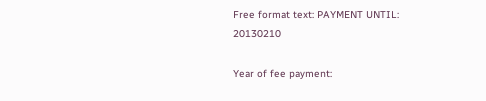Free format text: PAYMENT UNTIL: 20130210

Year of fee payment: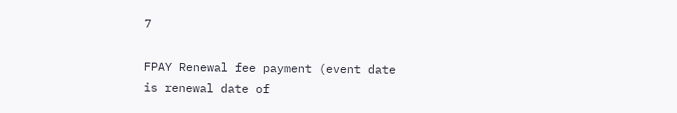7

FPAY Renewal fee payment (event date is renewal date of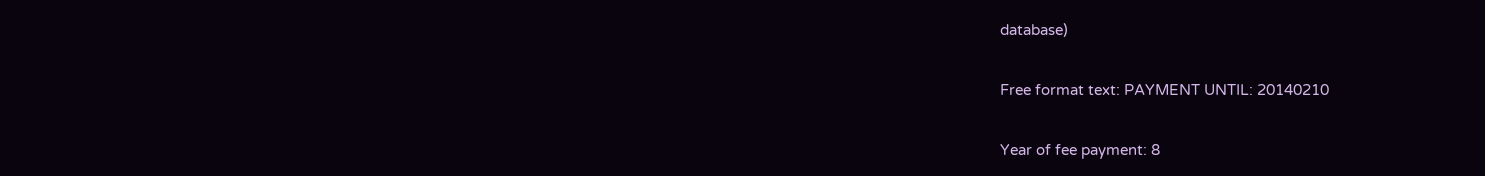database)

Free format text: PAYMENT UNTIL: 20140210

Year of fee payment: 8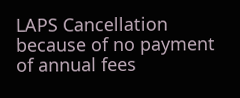LAPS Cancellation because of no payment of annual fees